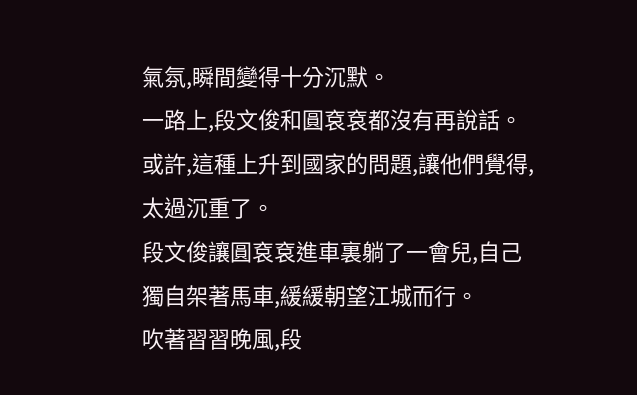氣氛,瞬間變得十分沉默。
一路上,段文俊和圓袞袞都沒有再說話。
或許,這種上升到國家的問題,讓他們覺得,太過沉重了。
段文俊讓圓袞袞進車裏躺了一會兒,自己獨自架著馬車,緩緩朝望江城而行。
吹著習習晚風,段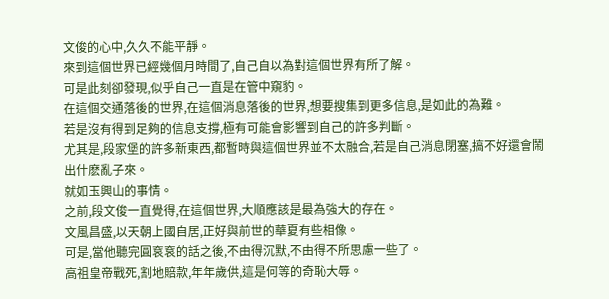文俊的心中,久久不能平靜。
來到這個世界已經幾個月時間了,自己自以為對這個世界有所了解。
可是此刻卻發現,似乎自己一直是在管中窺豹。
在這個交通落後的世界,在這個消息落後的世界,想要搜集到更多信息,是如此的為難。
若是沒有得到足夠的信息支撐,極有可能會影響到自己的許多判斷。
尤其是,段家堡的許多新東西,都暫時與這個世界並不太融合,若是自己消息閉塞,搞不好還會鬧出什麽亂子來。
就如玉興山的事情。
之前,段文俊一直覺得,在這個世界,大順應該是最為強大的存在。
文風昌盛,以天朝上國自居,正好與前世的華夏有些相像。
可是,當他聽完圓袞袞的話之後,不由得沉默,不由得不所思慮一些了。
高祖皇帝戰死,割地賠款,年年歲供,這是何等的奇恥大辱。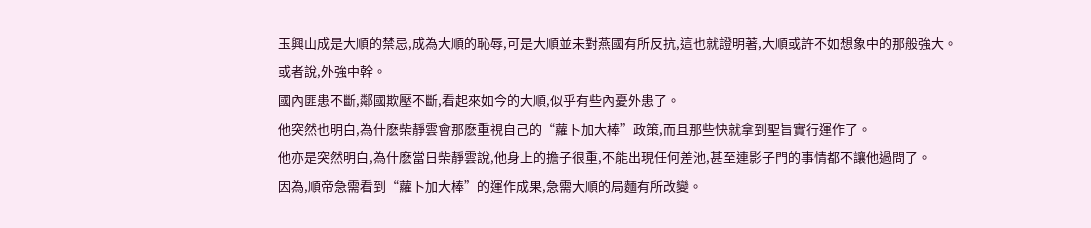玉興山成是大順的禁忌,成為大順的恥辱,可是大順並未對燕國有所反抗,這也就證明著,大順或許不如想象中的那般強大。
或者說,外強中幹。
國內匪患不斷,鄰國欺壓不斷,看起來如今的大順,似乎有些內憂外患了。
他突然也明白,為什麽柴靜雲會那麽重視自己的“蘿卜加大棒”政策,而且那些快就拿到聖旨實行運作了。
他亦是突然明白,為什麽當日柴靜雲說,他身上的擔子很重,不能出現任何差池,甚至連影子門的事情都不讓他過問了。
因為,順帝急需看到“蘿卜加大棒”的運作成果,急需大順的局麵有所改變。